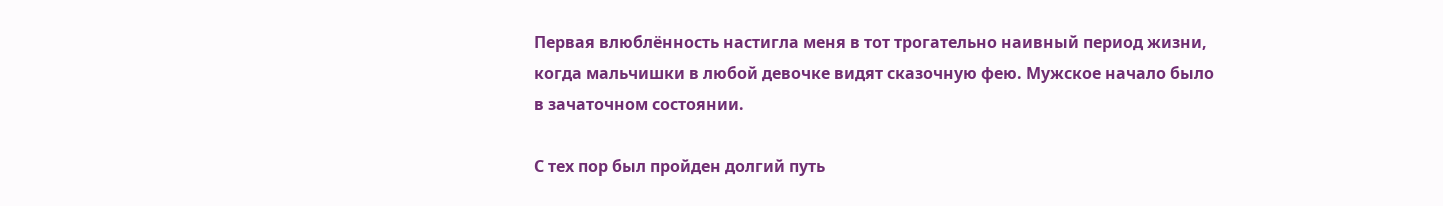Первая влюблённость настигла меня в тот трогательно наивный период жизни, когда мальчишки в любой девочке видят сказочную фею. Мужское начало было в зачаточном состоянии.

С тех пор был пройден долгий путь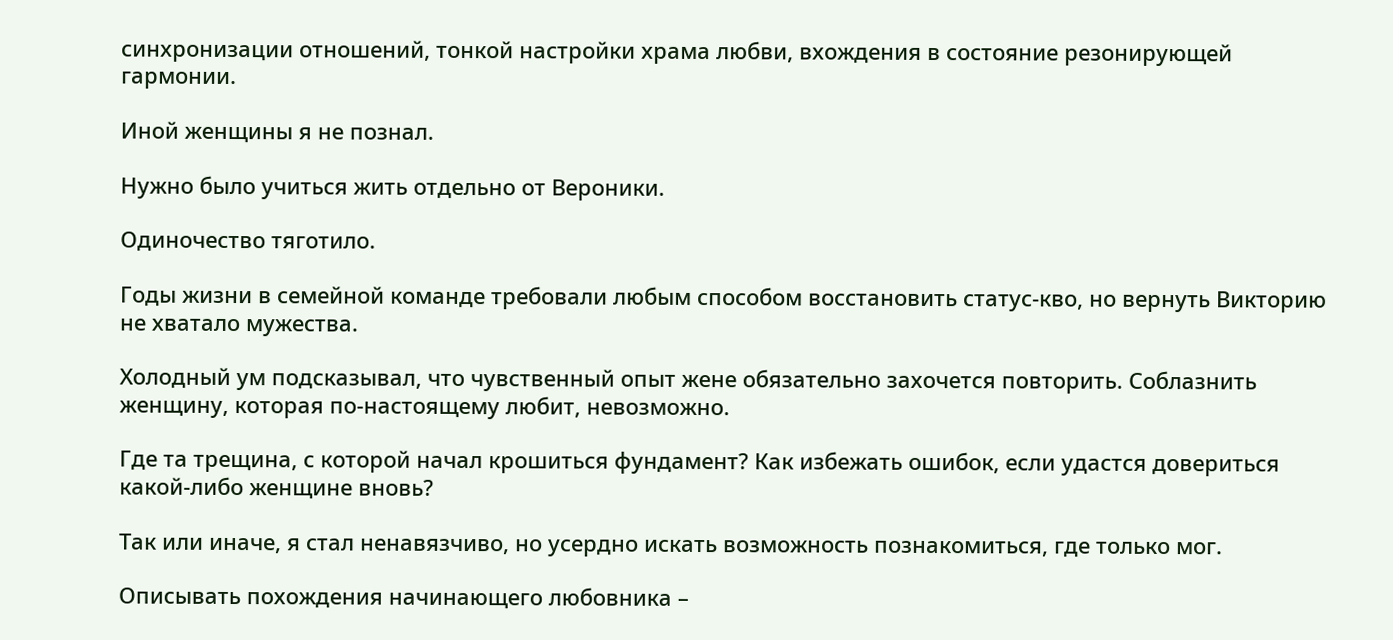синхронизации отношений, тонкой настройки храма любви, вхождения в состояние резонирующей гармонии.

Иной женщины я не познал.

Нужно было учиться жить отдельно от Вероники.

Одиночество тяготило.

Годы жизни в семейной команде требовали любым способом восстановить статус-кво, но вернуть Викторию не хватало мужества.

Холодный ум подсказывал, что чувственный опыт жене обязательно захочется повторить. Соблазнить женщину, которая по-настоящему любит, невозможно.

Где та трещина, с которой начал крошиться фундамент? Как избежать ошибок, если удастся довериться какой-либо женщине вновь?

Так или иначе, я стал ненавязчиво, но усердно искать возможность познакомиться, где только мог.

Описывать похождения начинающего любовника –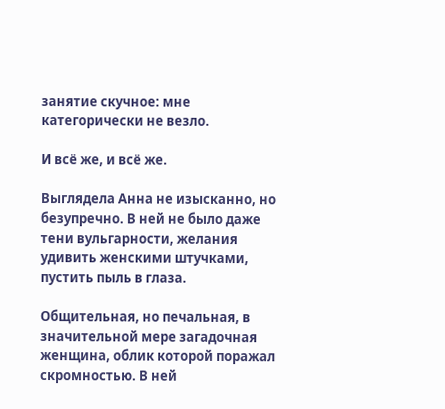занятие скучное: мне категорически не везло.

И всё же, и всё же.

Выглядела Анна не изысканно, но безупречно. В ней не было даже тени вульгарности, желания удивить женскими штучками, пустить пыль в глаза.

Общительная, но печальная, в значительной мере загадочная женщина, облик которой поражал скромностью. В ней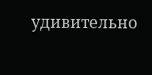удивительно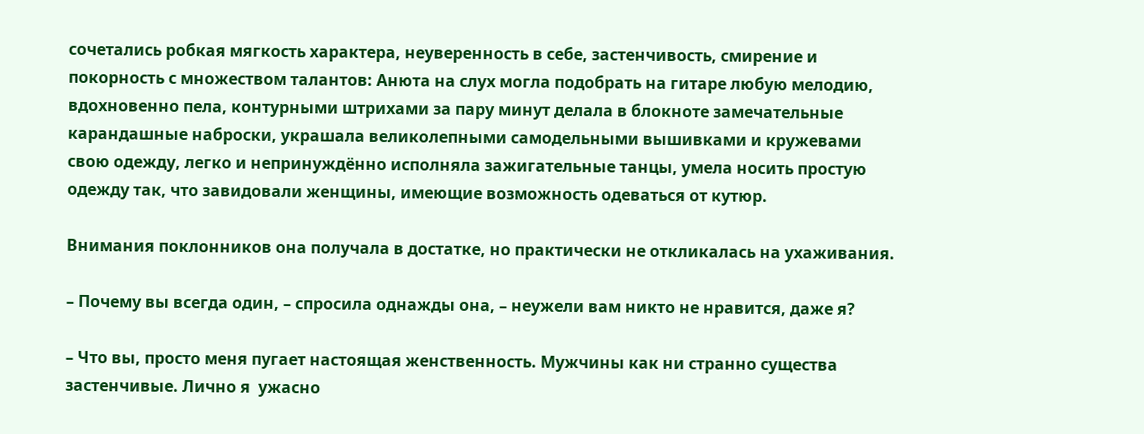сочетались робкая мягкость характера, неуверенность в себе, застенчивость, смирение и покорность с множеством талантов: Анюта на слух могла подобрать на гитаре любую мелодию, вдохновенно пела, контурными штрихами за пару минут делала в блокноте замечательные карандашные наброски, украшала великолепными самодельными вышивками и кружевами свою одежду, легко и непринуждённо исполняла зажигательные танцы, умела носить простую одежду так, что завидовали женщины, имеющие возможность одеваться от кутюр.

Внимания поклонников она получала в достатке, но практически не откликалась на ухаживания.

– Почему вы всегда один, – спросила однажды она, – неужели вам никто не нравится, даже я?

– Что вы, просто меня пугает настоящая женственность. Мужчины как ни странно существа застенчивые. Лично я  ужасно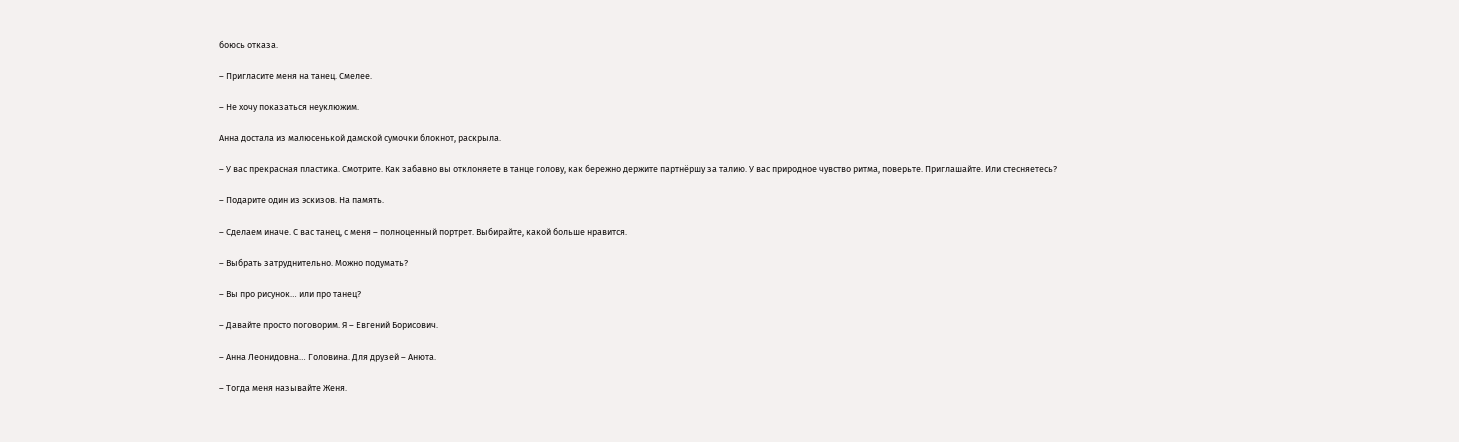боюсь отказа.

– Пригласите меня на танец. Смелее.

– Не хочу показаться неуклюжим.

Анна достала из малюсенькой дамской сумочки блокнот, раскрыла.

– У вас прекрасная пластика. Смотрите. Как забавно вы отклоняете в танце голову, как бережно держите партнёршу за талию. У вас природное чувство ритма, поверьте. Приглашайте. Или стесняетесь?

– Подарите один из эскизов. На память.

– Сделаем иначе. С вас танец, с меня – полноценный портрет. Выбирайте, какой больше нравится.

– Выбрать затруднительно. Можно подумать?

– Вы про рисунок… или про танец?

– Давайте просто поговорим. Я – Евгений Борисович.

– Анна Леонидовна… Головина. Для друзей – Анюта.

– Тогда меня называйте Женя.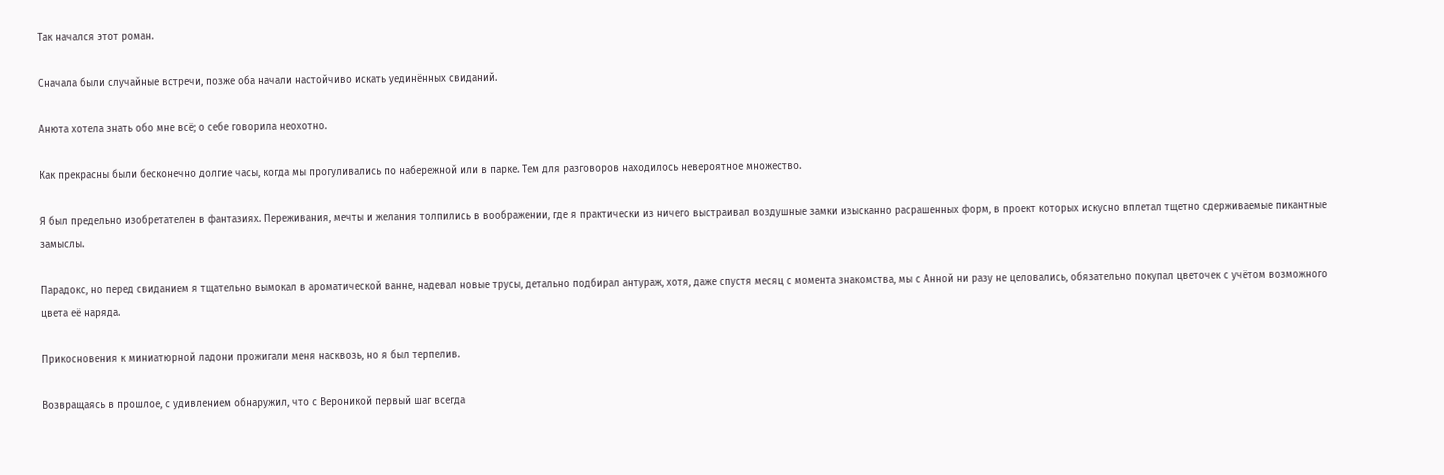Так начался этот роман.

Сначала были случайные встречи, позже оба начали настойчиво искать уединённых свиданий.

Анюта хотела знать обо мне всё; о себе говорила неохотно.

Как прекрасны были бесконечно долгие часы, когда мы прогуливались по набережной или в парке. Тем для разговоров находилось невероятное множество.

Я был предельно изобретателен в фантазиях. Переживания, мечты и желания толпились в воображении, где я практически из ничего выстраивал воздушные замки изысканно расрашенных форм, в проект которых искусно вплетал тщетно сдерживаемые пикантные замыслы.

Парадокс, но перед свиданием я тщательно вымокал в ароматической ванне, надевал новые трусы, детально подбирал антураж, хотя, даже спустя месяц с момента знакомства, мы с Анной ни разу не целовались, обязательно покупал цветочек с учётом возможного цвета её наряда.

Прикосновения к миниатюрной ладони прожигали меня насквозь, но я был терпелив.

Возвращаясь в прошлое, с удивлением обнаружил, что с Вероникой первый шаг всегда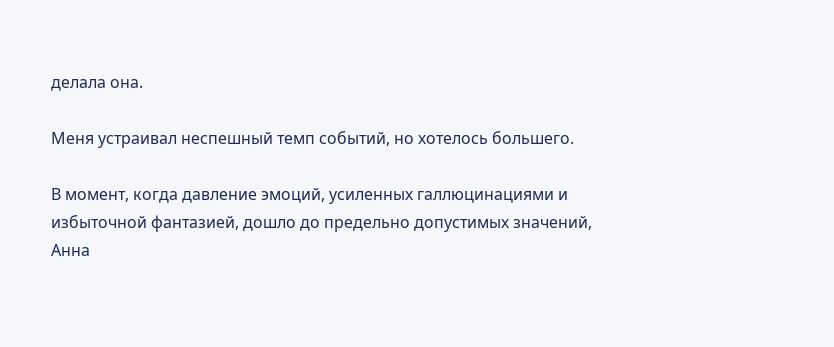делала она.

Меня устраивал неспешный темп событий, но хотелось большего.

В момент, когда давление эмоций, усиленных галлюцинациями и избыточной фантазией, дошло до предельно допустимых значений, Анна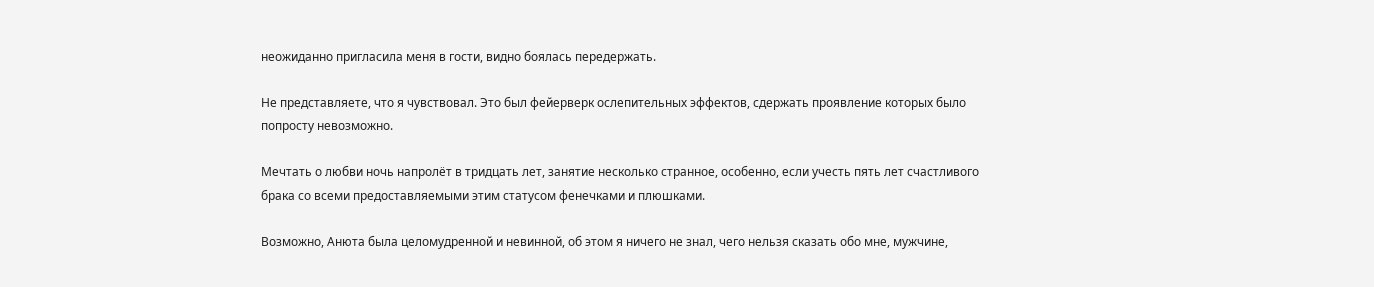неожиданно пригласила меня в гости, видно боялась передержать.

Не представляете, что я чувствовал. Это был фейерверк ослепительных эффектов, сдержать проявление которых было попросту невозможно.

Мечтать о любви ночь напролёт в тридцать лет, занятие несколько странное, особенно, если учесть пять лет счастливого брака со всеми предоставляемыми этим статусом фенечками и плюшками.

Возможно, Анюта была целомудренной и невинной, об этом я ничего не знал, чего нельзя сказать обо мне, мужчине,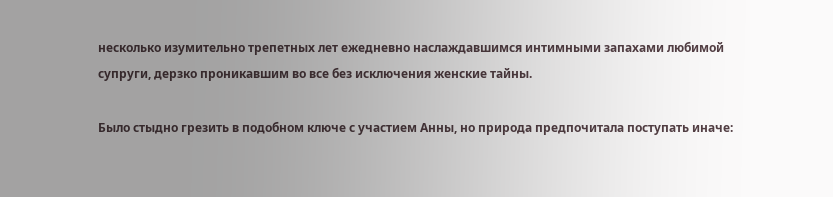несколько изумительно трепетных лет ежедневно наслаждавшимся интимными запахами любимой супруги, дерзко проникавшим во все без исключения женские тайны.

Было стыдно грезить в подобном ключе с участием Анны, но природа предпочитала поступать иначе: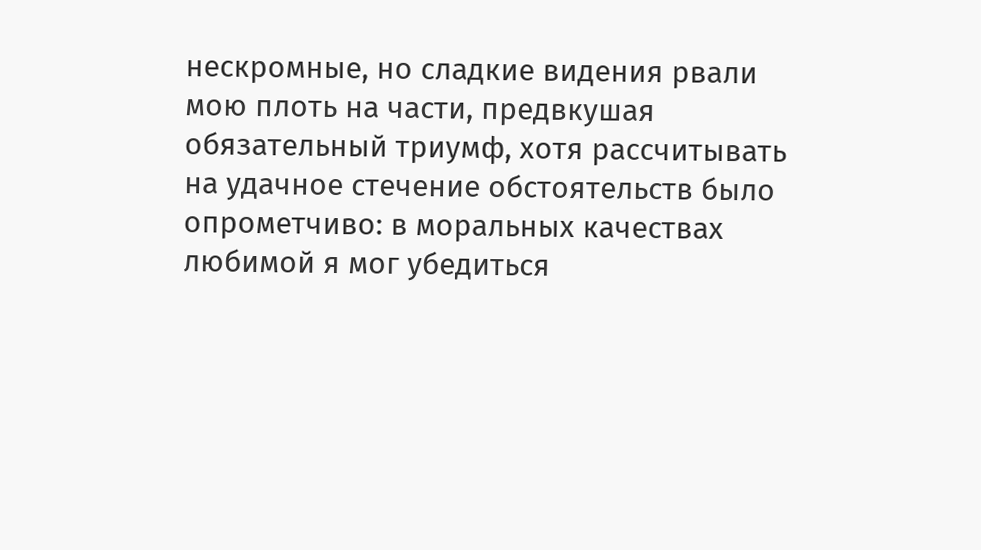нескромные, но сладкие видения рвали мою плоть на части, предвкушая обязательный триумф, хотя рассчитывать на удачное стечение обстоятельств было опрометчиво: в моральных качествах любимой я мог убедиться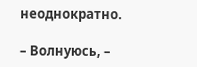неоднократно.

– Волнуюсь, –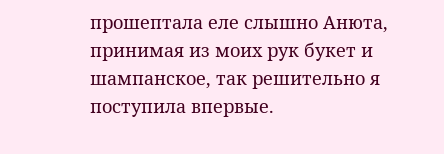прошептала еле слышно Анюта, принимая из моих рук букет и шампанское, так решительно я поступила впервые.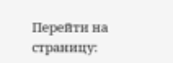Перейти на страницу: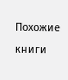Похожие книги